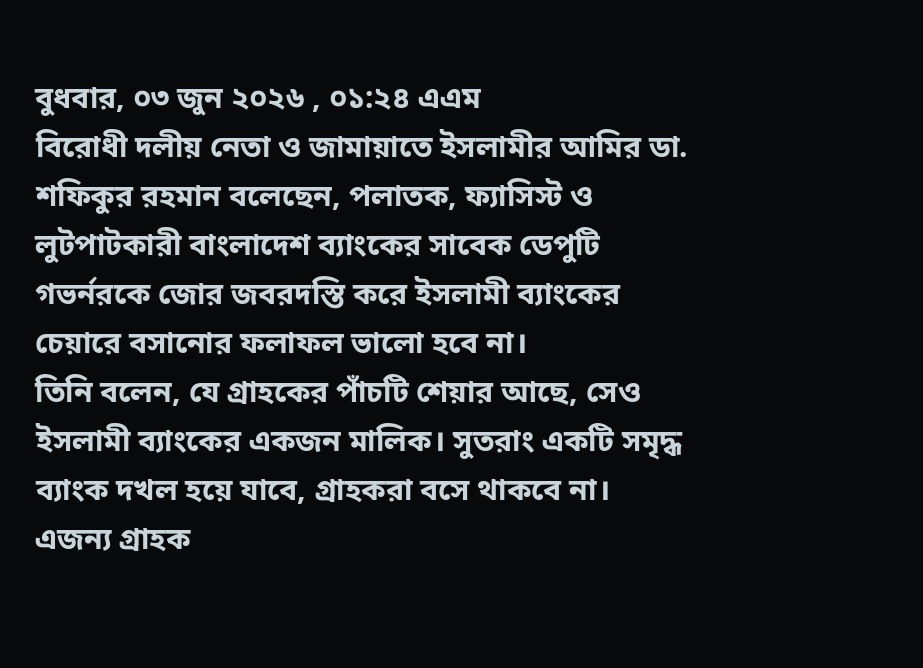বুধবার, ০৩ জুন ২০২৬ , ০১:২৪ এএম
বিরোধী দলীয় নেতা ও জামায়াতে ইসলামীর আমির ডা. শফিকুর রহমান বলেছেন, পলাতক, ফ্যাসিস্ট ও লুটপাটকারী বাংলাদেশ ব্যাংকের সাবেক ডেপুটি গভর্নরকে জোর জবরদস্তি করে ইসলামী ব্যাংকের চেয়ারে বসানোর ফলাফল ভালো হবে না।
তিনি বলেন, যে গ্রাহকের পাঁচটি শেয়ার আছে, সেও ইসলামী ব্যাংকের একজন মালিক। সুতরাং একটি সমৃদ্ধ ব্যাংক দখল হয়ে যাবে, গ্রাহকরা বসে থাকবে না। এজন্য গ্রাহক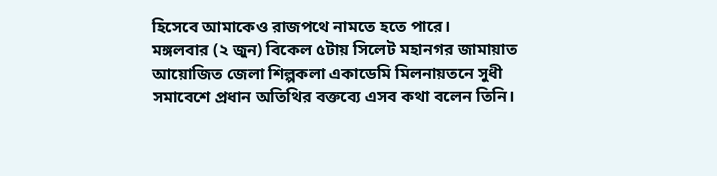হিসেবে আমাকেও রাজপথে নামতে হতে পারে।
মঙ্গলবার (২ জুন) বিকেল ৫টায় সিলেট মহানগর জামায়াত আয়োজিত জেলা শিল্পকলা একাডেমি মিলনায়তনে সুধী সমাবেশে প্রধান অতিথির বক্তব্যে এসব কথা বলেন তিনি।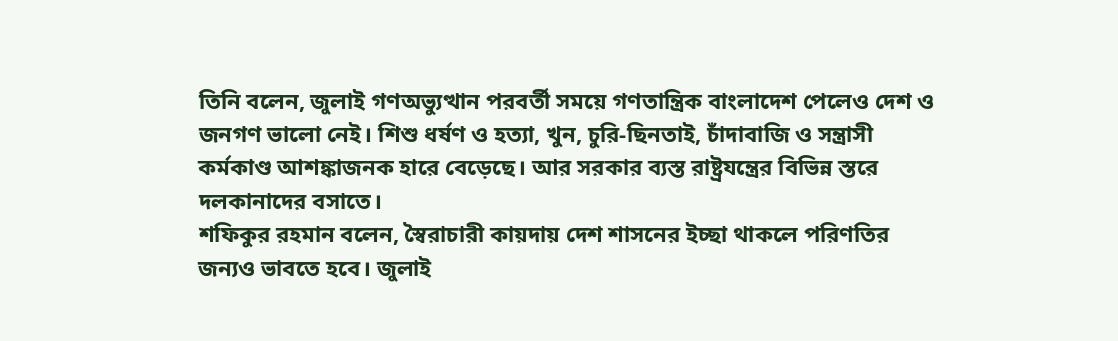তিনি বলেন, জুলাই গণঅভ্যুত্থান পরবর্তী সময়ে গণতান্ত্রিক বাংলাদেশ পেলেও দেশ ও জনগণ ভালো নেই। শিশু ধর্ষণ ও হত্যা, খুন, চুরি-ছিনতাই, চাঁদাবাজি ও সন্ত্রাসী কর্মকাণ্ড আশঙ্কাজনক হারে বেড়েছে। আর সরকার ব্যস্ত রাষ্ট্রযন্ত্রের বিভিন্ন স্তরে দলকানাদের বসাতে।
শফিকুর রহমান বলেন, স্বৈরাচারী কায়দায় দেশ শাসনের ইচ্ছা থাকলে পরিণতির জন্যও ভাবতে হবে। জুলাই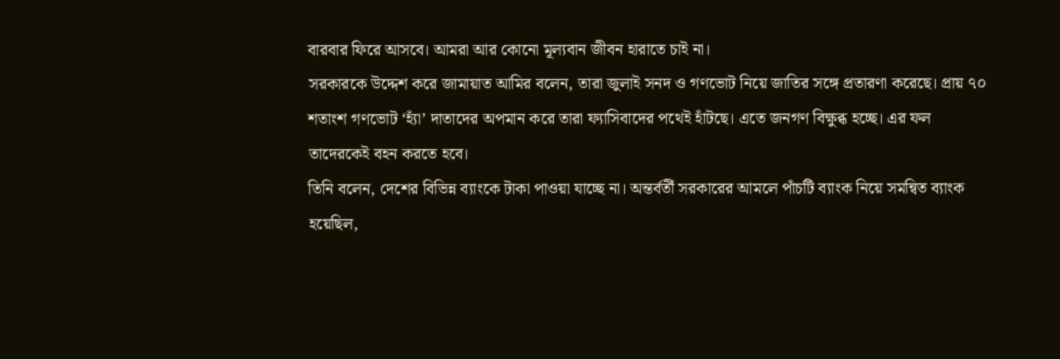বারবার ফিরে আসবে। আমরা আর কোনো মূল্যবান জীবন হারাতে চাই না।
সরকারকে উদ্দেশ করে জামায়াত আমির বলেন, তারা জুলাই সনদ ও গণভোট নিয়ে জাতির সঙ্গে প্রতারণা করেছে। প্রায় ৭০ শতাংশ গণভোট ‘হ্যাঁ’ দাতাদের অপমান করে তারা ফ্যাসিবাদের পথেই হাঁটছে। এতে জনগণ বিক্ষুব্ধ হচ্ছে। এর ফল তাদেরকেই বহন করতে হবে।
তিনি বলেন, দেশের বিভিন্ন ব্যাংকে টাকা পাওয়া যাচ্ছে না। অন্তর্বর্তী সরকারের আমলে পাঁচটি ব্যাংক নিয়ে সমন্বিত ব্যাংক হয়েছিল,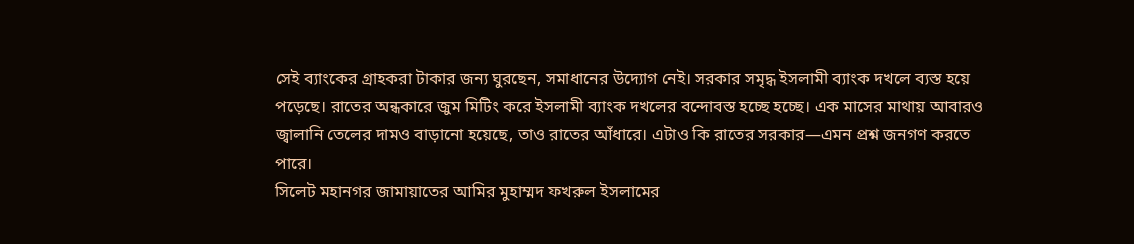সেই ব্যাংকের গ্রাহকরা টাকার জন্য ঘুরছেন, সমাধানের উদ্যোগ নেই। সরকার সমৃদ্ধ ইসলামী ব্যাংক দখলে ব্যস্ত হয়ে পড়েছে। রাতের অন্ধকারে জুম মিটিং করে ইসলামী ব্যাংক দখলের বন্দোবস্ত হচ্ছে হচ্ছে। এক মাসের মাথায় আবারও জ্বালানি তেলের দামও বাড়ানো হয়েছে, তাও রাতের আঁধারে। এটাও কি রাতের সরকার—এমন প্রশ্ন জনগণ করতে পারে।
সিলেট মহানগর জামায়াতের আমির মুহাম্মদ ফখরুল ইসলামের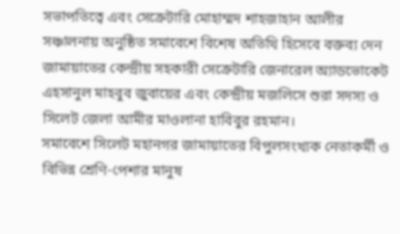সভাপতিত্বে এবং সেক্রেটারি মোহাম্মদ শাহজাহান আলীর সঞ্চালনায় অনুষ্ঠিত সমাবেশে বিশেষ অতিথি হিসেবে বক্তব্য দেন জামায়াতের কেন্দ্রীয় সহকারী সেক্রেটারি জেনারেল অ্যাডভোকেট এহসানুল মাহবুব জুবায়ের এবং কেন্দ্রীয় মজলিসে শুরা সদস্য ও সিলেট জেলা আমীর মাওলানা হাবিবুর রহমান।
সমাবেশে সিলেট মহানগর জামায়াতের বিপুলসংখ্যক নেতাকর্মী ও বিভিন্ন শ্রেণি-পেশার মানুষ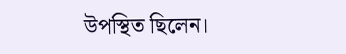উপস্থিত ছিলেন।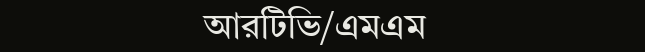আরটিভি/এমএম